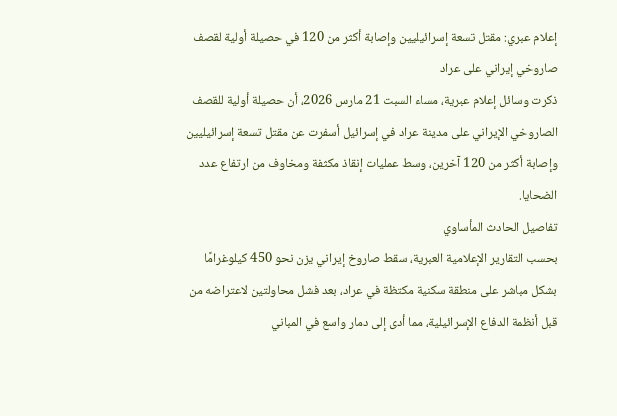إعلام عبري: مقتل تسعة إسرائيليين وإصابة أكثر من 120 في حصيلة أولية لقصف صاروخي إيراني على عراد
ذكرت وسائل إعلام عبرية، مساء السبت 21 مارس 2026، أن حصيلة أولية للقصف الصاروخي الإيراني على مدينة عراد في إسرائيل أسفرت عن مقتل تسعة إسرائيليين وإصابة أكثر من 120 آخرين، وسط عمليات إنقاذ مكثفة ومخاوف من ارتفاع عدد الضحايا.
تفاصيل الحادث المأساوي
بحسب التقارير الإعلامية العبرية، سقط صاروخ إيراني يزن نحو 450 كيلوغرامًا بشكل مباشر على منطقة سكنية مكتظة في عراد، بعد فشل محاولتين لاعتراضه من قبل أنظمة الدفاع الإسرائيلية، مما أدى إلى دمار واسع في المباني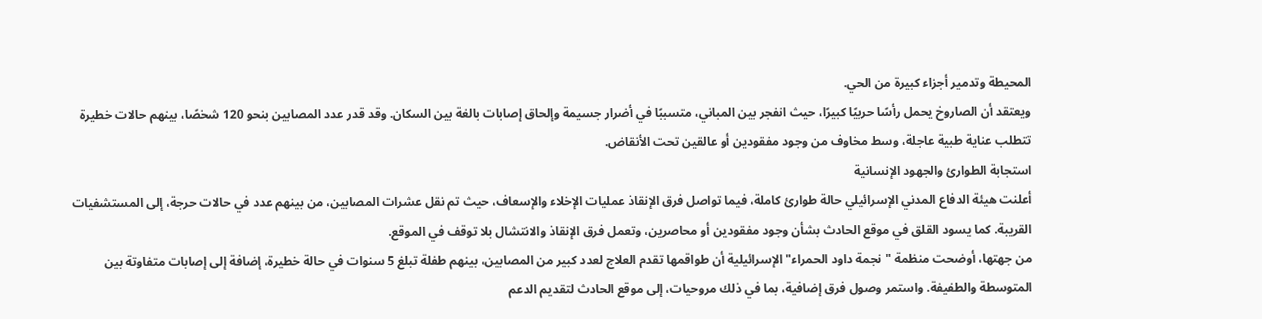المحيطة وتدمير أجزاء كبيرة من الحي.
ويعتقد أن الصاروخ يحمل رأسًا حربيًا كبيرًا، حيث انفجر بين المباني، متسببًا في أضرار جسيمة وإلحاق إصابات بالغة بين السكان. وقد قدر عدد المصابين بنحو 120 شخصًا، بينهم حالات خطيرة تتطلب عناية طبية عاجلة، وسط مخاوف من وجود مفقودين أو عالقين تحت الأنقاض.
استجابة الطوارئ والجهود الإنسانية
أعلنت هيئة الدفاع المدني الإسرائيلي حالة طوارئ كاملة، فيما تواصل فرق الإنقاذ عمليات الإخلاء والإسعاف، حيث تم نقل عشرات المصابين، من بينهم عدد في حالات حرجة، إلى المستشفيات القريبة. كما يسود القلق في موقع الحادث بشأن وجود مفقودين أو محاصرين، وتعمل فرق الإنقاذ والانتشال بلا توقف في الموقع.
من جهتها، أوضحت منظمة "نجمة داود الحمراء" الإسرائيلية أن طواقمها تقدم العلاج لعدد كبير من المصابين، بينهم طفلة تبلغ 5 سنوات في حالة خطيرة، إضافة إلى إصابات متفاوتة بين المتوسطة والطفيفة. واستمر وصول فرق إضافية، بما في ذلك مروحيات، إلى موقع الحادث لتقديم الدعم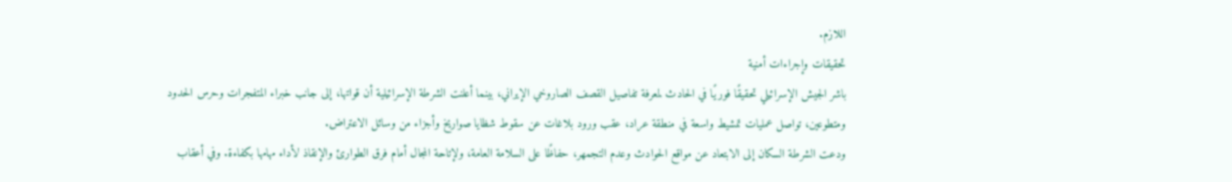اللازم.
تحقيقات وإجراءات أمنية
باشر الجيش الإسرائيلي تحقيقًا فوريًا في الحادث لمعرفة تفاصيل القصف الصاروخي الإيراني، بينما أعلنت الشرطة الإسرائيلية أن قواتها، إلى جانب خبراء المتفجرات وحرس الحدود ومتطوعين، تواصل عمليات تمشيط واسعة في منطقة عراد، عقب ورود بلاغات عن سقوط شظايا صواريخ وأجزاء من وسائل الاعتراض.
ودعت الشرطة السكان إلى الابتعاد عن مواقع الحوادث وعدم التجمهر، حفاظًا على السلامة العامة، ولإتاحة المجال أمام فرق الطوارئ والإنقاذ لأداء مهامها بكفاءة. وفي أعقاب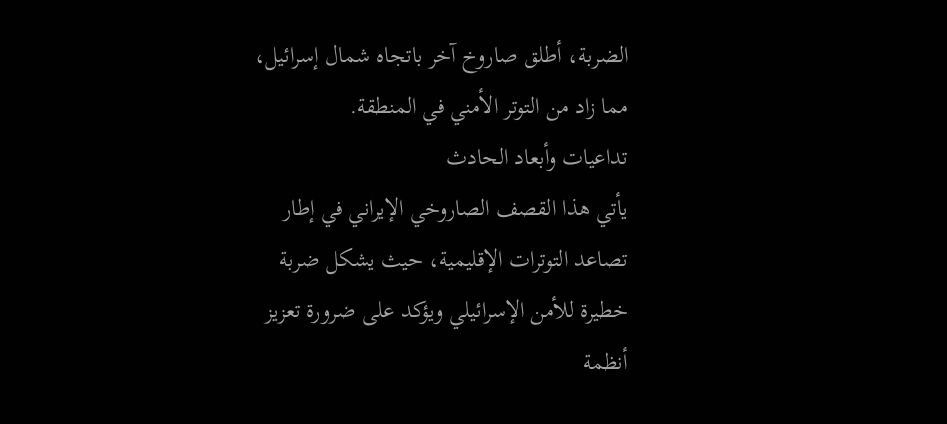الضربة، أطلق صاروخ آخر باتجاه شمال إسرائيل، مما زاد من التوتر الأمني في المنطقة.
تداعيات وأبعاد الحادث
يأتي هذا القصف الصاروخي الإيراني في إطار تصاعد التوترات الإقليمية، حيث يشكل ضربة خطيرة للأمن الإسرائيلي ويؤكد على ضرورة تعزيز أنظمة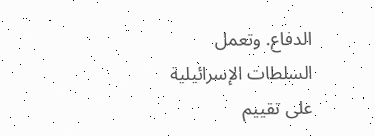الدفاع. وتعمل السلطات الإسرائيلية على تقييم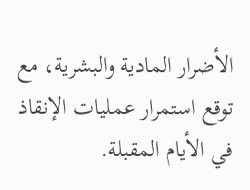الأضرار المادية والبشرية، مع توقع استمرار عمليات الإنقاذ في الأيام المقبلة.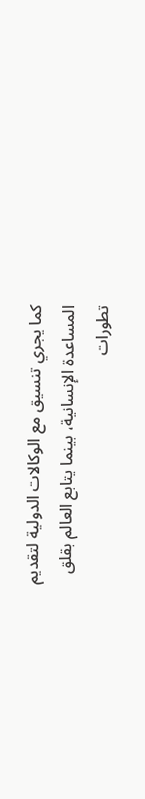كما يجري تنسيق مع الوكالات الدولية لتقديم المساعدة الإنسانية، بينما يتابع العالم بقلق تطورات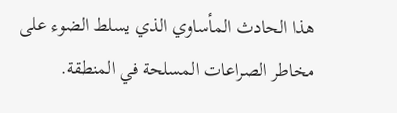هذا الحادث المأساوي الذي يسلط الضوء على مخاطر الصراعات المسلحة في المنطقة.